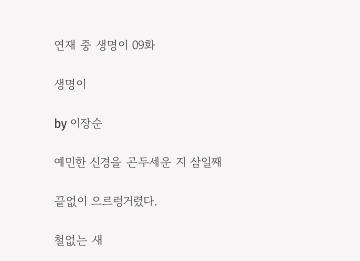연재 중 생명이 09화

생명이

by 이장순

예민한 신경을 곤두세운 지 삼일째

끝없이 으르렁거렸다.

철없는 새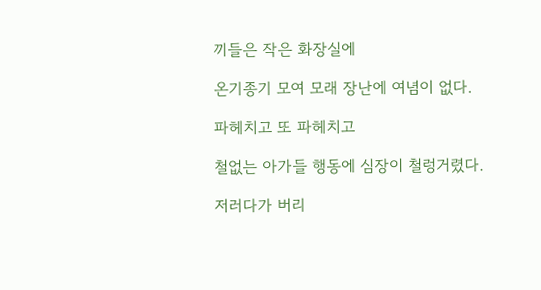끼들은 작은 화장실에

온기종기 모여 모래 장난에 여념이 없다.

파헤치고 또 파헤치고

철없는 아가들 행동에 심장이 철렁거렸다.

저러다가 버리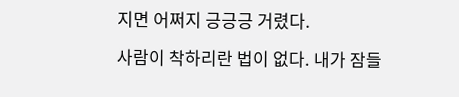지면 어쩌지 긍긍긍 거렸다.

사람이 착하리란 법이 없다. 내가 잠들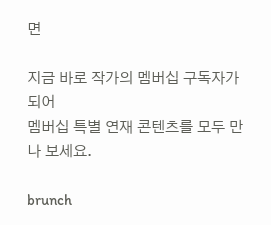면

지금 바로 작가의 멤버십 구독자가 되어
멤버십 특별 연재 콘텐츠를 모두 만나 보세요.

brunch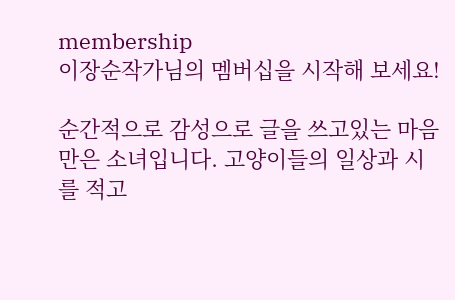membership
이장순작가님의 멤버십을 시작해 보세요!

순간적으로 감성으로 글을 쓰고있는 마음만은 소녀입니다. 고양이들의 일상과 시를 적고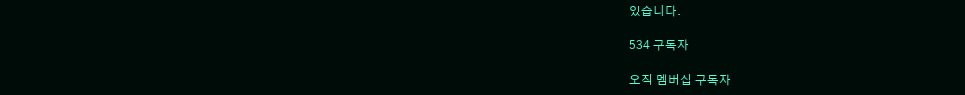있습니다.

534 구독자

오직 멤버십 구독자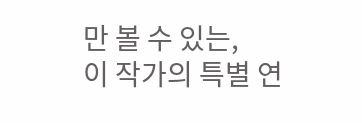만 볼 수 있는,
이 작가의 특별 연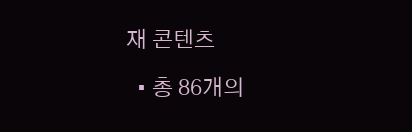재 콘텐츠

  • 총 86개의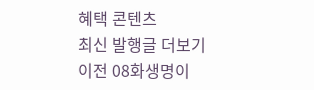혜택 콘텐츠
최신 발행글 더보기
이전 08화생명이